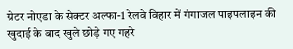ग्रेटर नोएडा के सेक्टर अल्फा-1 रेलवे विहार में गंगाजल पाइपलाइन की खुदाई के बाद खुले छोड़े गए गहरे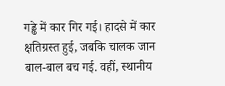गड्ढे में कार गिर गई। हादसे में कार क्षतिग्रस्त हुई, जबकि चालक जान बाल-बाल बच गई. वहीं, स्थानीय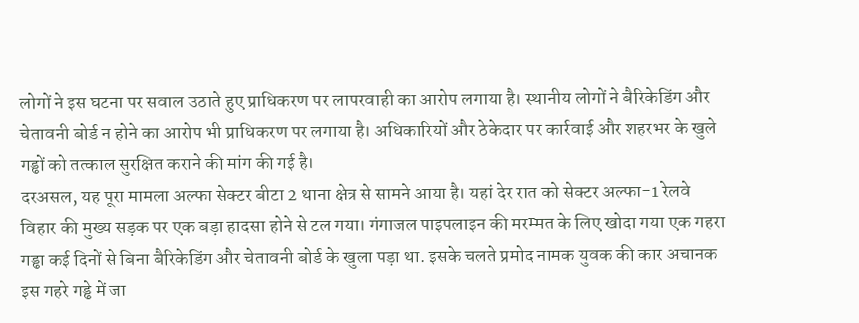लोगों ने इस घटना पर सवाल उठाते हुए प्राधिकरण पर लापरवाही का आरोप लगाया है। स्थानीय लोगों ने बैरिकेडिंग और चेतावनी बोर्ड न होने का आरोप भी प्राधिकरण पर लगाया है। अधिकारियों और ठेकेदार पर कार्रवाई और शहरभर के खुले गड्ढों को तत्काल सुरक्षित कराने की मांग की गई है।
दरअसल, यह पूरा मामला अल्फा सेक्टर बीटा 2 थाना क्षेत्र से सामने आया है। यहां देर रात को सेक्टर अल्फा-1 रेलवे विहार की मुख्य सड़क पर एक बड़ा हादसा होने से टल गया। गंगाजल पाइपलाइन की मरम्मत के लिए खोदा गया एक गहरा गड्ढा कई दिनों से बिना बैरिकेडिंग और चेतावनी बोर्ड के खुला पड़ा था. इसके चलते प्रमोद नामक युवक की कार अचानक इस गहरे गड्ढे में जा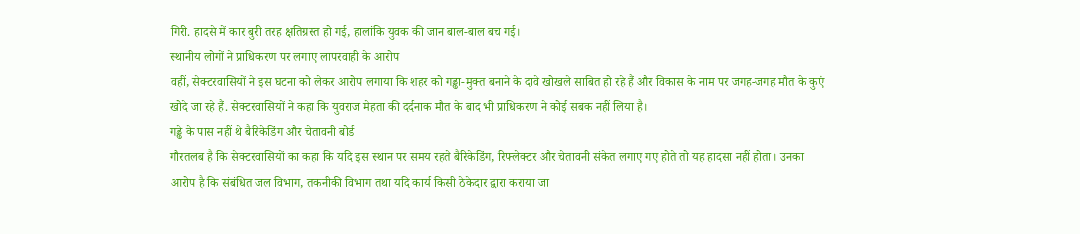गिरी. हादसे में कार बुरी तरह क्षतिग्रस्त हो गई, हालांकि युवक की जान बाल-बाल बच गई।
स्थानीय लोगों ने प्राधिकरण पर लगाए लापरवाही के आरोप
वहीं, सेक्टरवासियों ने इस घटना को लेकर आरोप लगाया कि शहर को गड्ढा-मुक्त बनाने के दावे खोखले साबित हो रहे हैं और विकास के नाम पर जगह-जगह मौत के कुएं खोदे जा रहे हैं. सेक्टरवासियों ने कहा कि युवराज मेहता की दर्दनाक मौत के बाद भी प्राधिकरण ने कोई सबक नहीं लिया है।
गड्ढे के पास नहीं थे बैरिकेडिंग और चेतावनी बोर्ड
गौरतलब है कि सेक्टरवासियों का कहा कि यदि इस स्थान पर समय रहते बैरिकेडिंग, रिफ्लेक्टर और चेतावनी संकेत लगाए गए होते तो यह हादसा नहीं होता। उनका आरोप है कि संबंधित जल विभाग, तकनीकी विभाग तथा यदि कार्य किसी ठेकेदार द्वारा कराया जा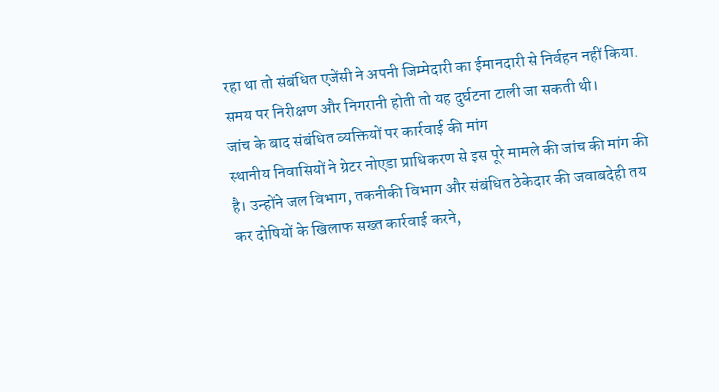रहा था तो संबंधित एजेंसी ने अपनी जिम्मेदारी का ईमानदारी से निर्वहन नहीं किया. समय पर निरीक्षण और निगरानी होती तो यह दुर्घटना टाली जा सकती थी।
जांच के बाद संबंधित व्यक्तियों पर कार्रवाई की मांग
स्थानीय निवासियों ने ग्रेटर नोएडा प्राधिकरण से इस पूरे मामले की जांच की मांग की है। उन्होंने जल विभाग, तकनीकी विभाग और संबंधित ठेकेदार की जवाबदेही तय कर दोषियों के खिलाफ सख्त कार्रवाई करने,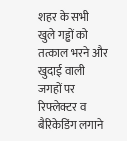शहर के सभी खुले गड्ढों को तत्काल भरने और खुदाई वाली जगहों पर रिफ्लेक्टर व बैरिकेडिंग लगाने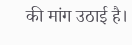की मांग उठाई है।